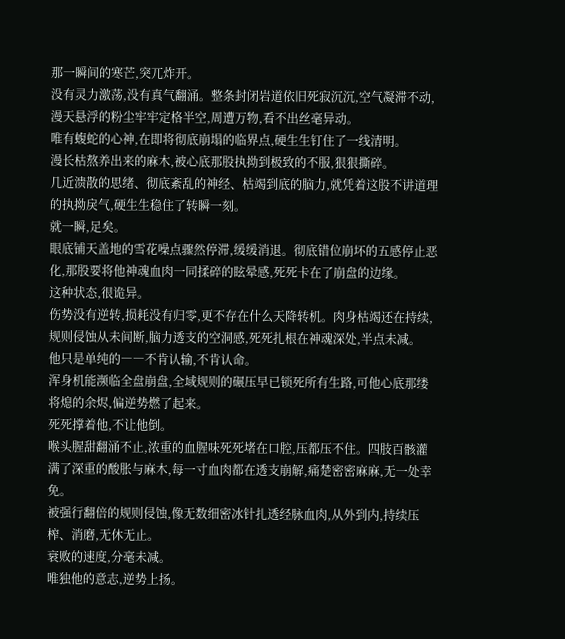那一瞬间的寒芒,突兀炸开。
没有灵力激荡,没有真气翻涌。整条封闭岩道依旧死寂沉沉,空气凝滞不动,漫天悬浮的粉尘牢牢定格半空,周遭万物,看不出丝毫异动。
唯有蝮蛇的心神,在即将彻底崩塌的临界点,硬生生钉住了一线清明。
漫长枯熬养出来的麻木,被心底那股执拗到极致的不服,狠狠撕碎。
几近溃散的思绪、彻底紊乱的神经、枯竭到底的脑力,就凭着这股不讲道理的执拗戾气,硬生生稳住了转瞬一刻。
就一瞬,足矣。
眼底铺天盖地的雪花噪点骤然停滞,缓缓消退。彻底错位崩坏的五感停止恶化,那股要将他神魂血肉一同揉碎的眩晕感,死死卡在了崩盘的边缘。
这种状态,很诡异。
伤势没有逆转,损耗没有归零,更不存在什么天降转机。肉身枯竭还在持续,规则侵蚀从未间断,脑力透支的空洞感,死死扎根在神魂深处,半点未减。
他只是单纯的――不肯认输,不肯认命。
浑身机能濒临全盘崩盘,全域规则的碾压早已锁死所有生路,可他心底那缕将熄的余烬,偏逆势燃了起来。
死死撑着他,不让他倒。
喉头腥甜翻涌不止,浓重的血腥味死死堵在口腔,压都压不住。四肢百骸灌满了深重的酸胀与麻木,每一寸血肉都在透支崩解,痛楚密密麻麻,无一处幸免。
被强行翻倍的规则侵蚀,像无数细密冰针扎透经脉血肉,从外到内,持续压榨、消磨,无休无止。
衰败的速度,分毫未减。
唯独他的意志,逆势上扬。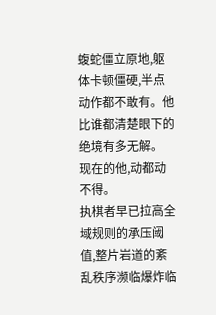蝮蛇僵立原地,躯体卡顿僵硬,半点动作都不敢有。他比谁都清楚眼下的绝境有多无解。
现在的他,动都动不得。
执棋者早已拉高全域规则的承压阈值,整片岩道的紊乱秩序濒临爆炸临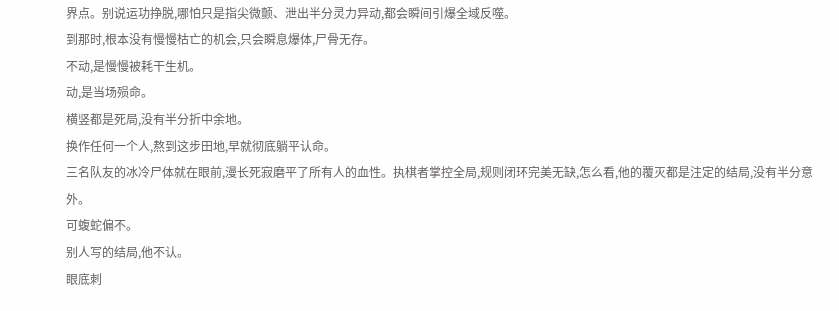界点。别说运功挣脱,哪怕只是指尖微颤、泄出半分灵力异动,都会瞬间引爆全域反噬。
到那时,根本没有慢慢枯亡的机会,只会瞬息爆体,尸骨无存。
不动,是慢慢被耗干生机。
动,是当场殒命。
横竖都是死局,没有半分折中余地。
换作任何一个人,熬到这步田地,早就彻底躺平认命。
三名队友的冰冷尸体就在眼前,漫长死寂磨平了所有人的血性。执棋者掌控全局,规则闭环完美无缺,怎么看,他的覆灭都是注定的结局,没有半分意外。
可蝮蛇偏不。
别人写的结局,他不认。
眼底刺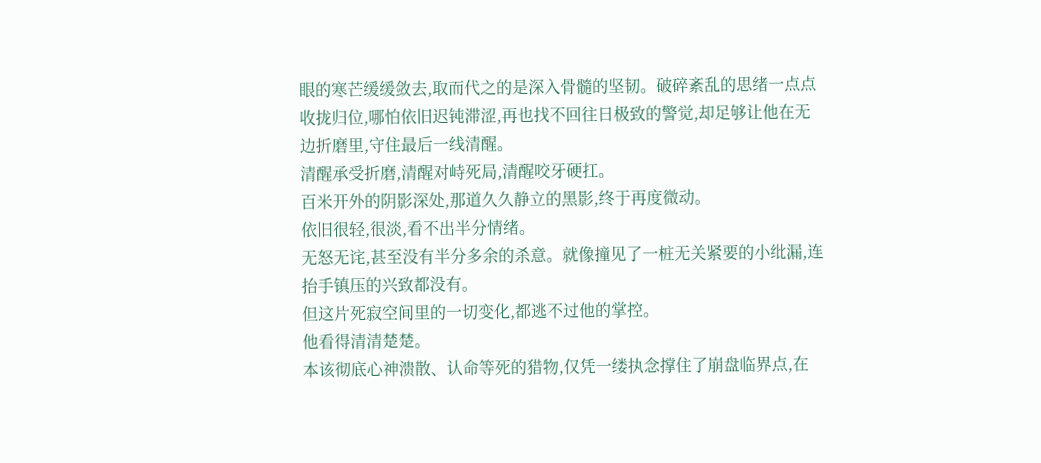眼的寒芒缓缓敛去,取而代之的是深入骨髓的坚韧。破碎紊乱的思绪一点点收拢归位,哪怕依旧迟钝滞涩,再也找不回往日极致的警觉,却足够让他在无边折磨里,守住最后一线清醒。
清醒承受折磨,清醒对峙死局,清醒咬牙硬扛。
百米开外的阴影深处,那道久久静立的黑影,终于再度微动。
依旧很轻,很淡,看不出半分情绪。
无怒无诧,甚至没有半分多余的杀意。就像撞见了一桩无关紧要的小纰漏,连抬手镇压的兴致都没有。
但这片死寂空间里的一切变化,都逃不过他的掌控。
他看得清清楚楚。
本该彻底心神溃散、认命等死的猎物,仅凭一缕执念撑住了崩盘临界点,在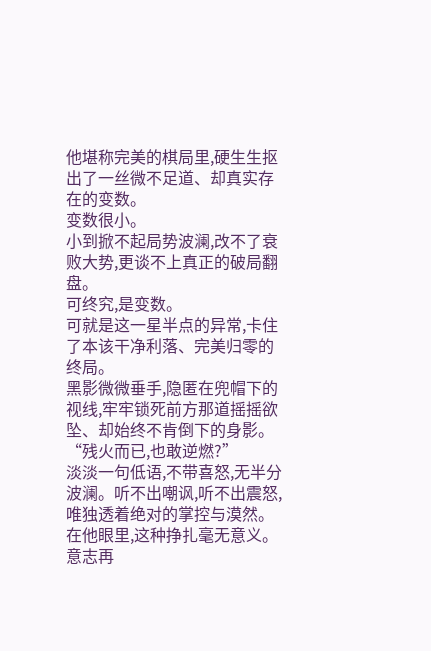他堪称完美的棋局里,硬生生抠出了一丝微不足道、却真实存在的变数。
变数很小。
小到掀不起局势波澜,改不了衰败大势,更谈不上真正的破局翻盘。
可终究,是变数。
可就是这一星半点的异常,卡住了本该干净利落、完美归零的终局。
黑影微微垂手,隐匿在兜帽下的视线,牢牢锁死前方那道摇摇欲坠、却始终不肯倒下的身影。
“残火而已,也敢逆燃?”
淡淡一句低语,不带喜怒,无半分波澜。听不出嘲讽,听不出震怒,唯独透着绝对的掌控与漠然。
在他眼里,这种挣扎毫无意义。
意志再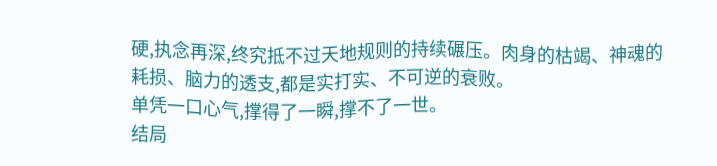硬,执念再深,终究抵不过天地规则的持续碾压。肉身的枯竭、神魂的耗损、脑力的透支,都是实打实、不可逆的衰败。
单凭一口心气,撑得了一瞬,撑不了一世。
结局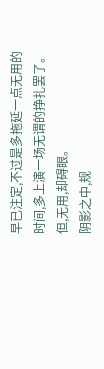早已注定,不过是多拖延一点无用的时间,多上演一场无谓的挣扎罢了。
但,无用,却碍眼。
阴影之中,规